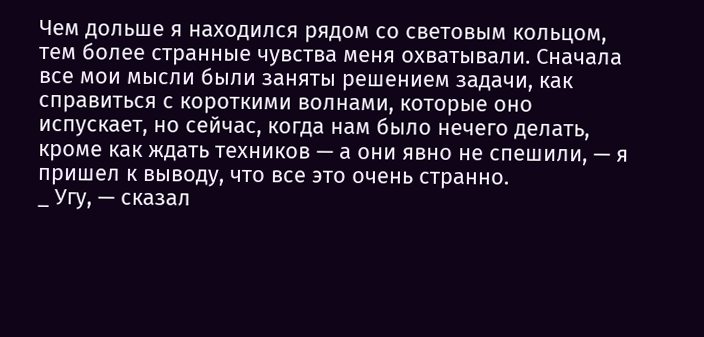Чем дольше я находился рядом со световым кольцом, тем более странные чувства меня охватывали. Сначала все мои мысли были заняты решением задачи, как справиться с короткими волнами, которые оно испускает, но сейчас, когда нам было нечего делать, кроме как ждать техников — а они явно не спешили, — я пришел к выводу, что все это очень странно.
_ Угу, — сказал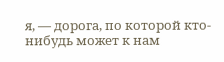я, — дорога, по которой кто-нибудь может к нам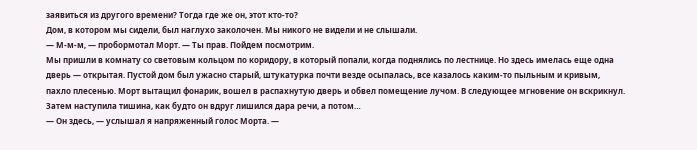заявиться из другого времени? Тогда где же он, этот кто-то?
Дом, в котором мы сидели, был наглухо заколочен. Мы никого не видели и не слышали.
— М-м-м, — пробормотал Морт. — Ты прав. Пойдем посмотрим.
Мы пришли в комнату со световым кольцом по коридору, в который попали, когда поднялись по лестнице. Но здесь имелась еще одна дверь — открытая. Пустой дом был ужасно старый, штукатурка почти везде осыпалась, все казалось каким-то пыльным и кривым, пахло плесенью. Морт вытащил фонарик, вошел в распахнутую дверь и обвел помещение лучом. В следующее мгновение он вскрикнул. Затем наступила тишина, как будто он вдруг лишился дара речи, а потом…
— Он здесь, — услышал я напряженный голос Морта. —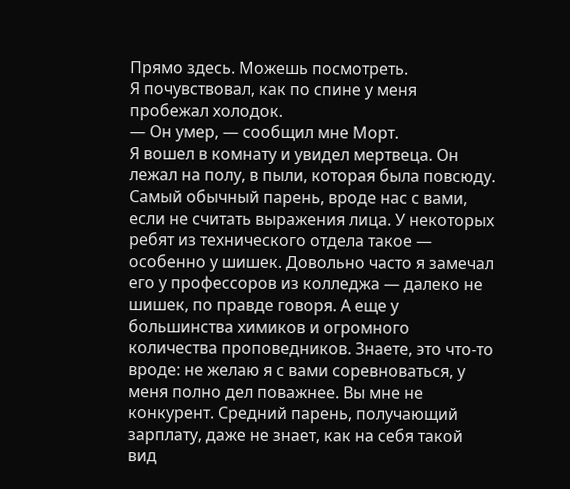Прямо здесь. Можешь посмотреть.
Я почувствовал, как по спине у меня пробежал холодок.
— Он умер, — сообщил мне Морт.
Я вошел в комнату и увидел мертвеца. Он лежал на полу, в пыли, которая была повсюду. Самый обычный парень, вроде нас с вами, если не считать выражения лица. У некоторых ребят из технического отдела такое — особенно у шишек. Довольно часто я замечал его у профессоров из колледжа — далеко не шишек, по правде говоря. А еще у большинства химиков и огромного количества проповедников. Знаете, это что-то вроде: не желаю я с вами соревноваться, у меня полно дел поважнее. Вы мне не конкурент. Средний парень, получающий зарплату, даже не знает, как на себя такой вид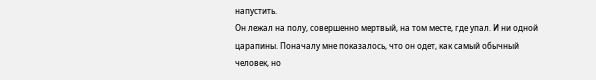напустить.
Он лежал на полу, совершенно мертвый, на том месте, где упал. И ни одной царапины. Поначалу мне показалось, что он одет, как самый обычный человек, но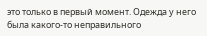это только в первый момент. Одежда у него была какого-то неправильного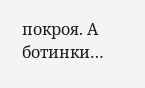покроя. А ботинки…